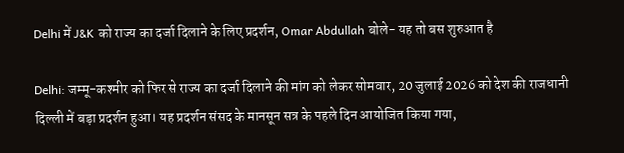Delhi में J&K को राज्य का दर्जा दिलाने के लिए प्रदर्शन, Omar Abdullah बोले- यह तो बस शुरुआत है

Delhi: जम्मू-कश्मीर को फिर से राज्य का दर्जा दिलाने की मांग को लेकर सोमवार, 20 जुलाई 2026 को देश की राजधानी दिल्ली में बड़ा प्रदर्शन हुआ। यह प्रदर्शन संसद के मानसून सत्र के पहले दिन आयोजित किया गया,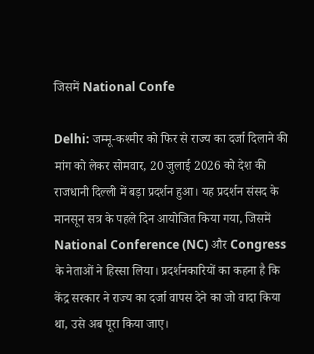जिसमें National Confe

Delhi: जम्मू-कश्मीर को फिर से राज्य का दर्जा दिलाने की मांग को लेकर सोमवार, 20 जुलाई 2026 को देश की राजधानी दिल्ली में बड़ा प्रदर्शन हुआ। यह प्रदर्शन संसद के मानसून सत्र के पहले दिन आयोजित किया गया, जिसमें National Conference (NC) और Congress के नेताओं ने हिस्सा लिया। प्रदर्शनकारियों का कहना है कि केंद्र सरकार ने राज्य का दर्जा वापस देने का जो वादा किया था, उसे अब पूरा किया जाए।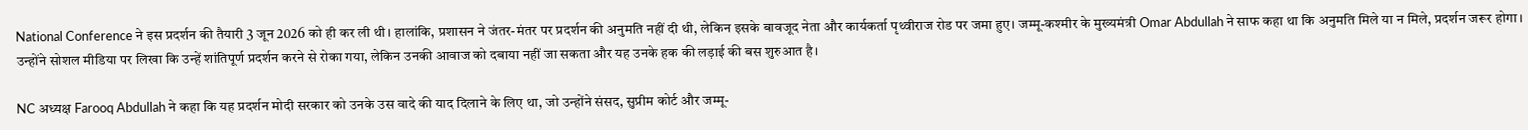National Conference ने इस प्रदर्शन की तैयारी 3 जून 2026 को ही कर ली थी। हालांकि, प्रशासन ने जंतर-मंतर पर प्रदर्शन की अनुमति नहीं दी थी, लेकिन इसके बावजूद नेता और कार्यकर्ता पृथ्वीराज रोड पर जमा हुए। जम्मू-कश्मीर के मुख्यमंत्री Omar Abdullah ने साफ कहा था कि अनुमति मिले या न मिले, प्रदर्शन जरूर होगा। उन्होंने सोशल मीडिया पर लिखा कि उन्हें शांतिपूर्ण प्रदर्शन करने से रोका गया, लेकिन उनकी आवाज को दबाया नहीं जा सकता और यह उनके हक की लड़ाई की बस शुरुआत है।

NC अध्यक्ष Farooq Abdullah ने कहा कि यह प्रदर्शन मोदी सरकार को उनके उस वादे की याद दिलाने के लिए था, जो उन्होंने संसद, सुप्रीम कोर्ट और जम्मू-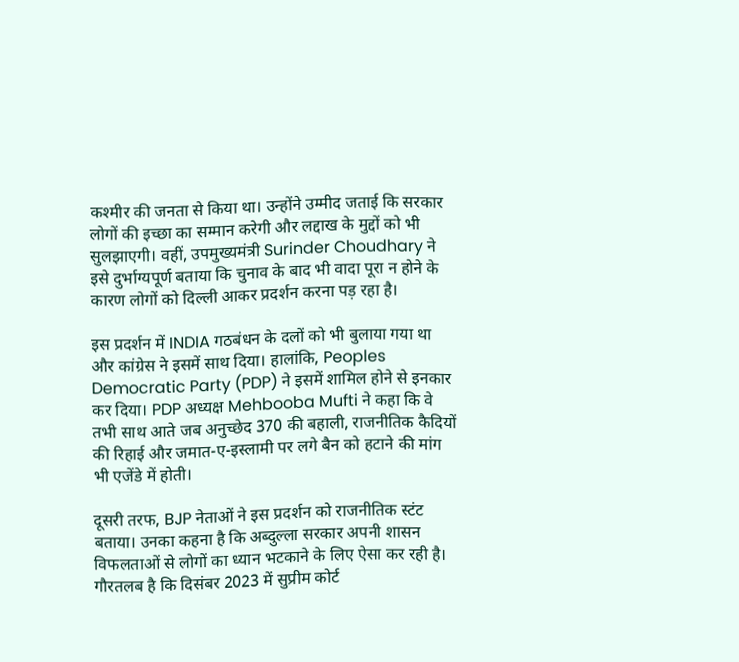कश्मीर की जनता से किया था। उन्होंने उम्मीद जताई कि सरकार लोगों की इच्छा का सम्मान करेगी और लद्दाख के मुद्दों को भी सुलझाएगी। वहीं, उपमुख्यमंत्री Surinder Choudhary ने इसे दुर्भाग्यपूर्ण बताया कि चुनाव के बाद भी वादा पूरा न होने के कारण लोगों को दिल्ली आकर प्रदर्शन करना पड़ रहा है।

इस प्रदर्शन में INDIA गठबंधन के दलों को भी बुलाया गया था और कांग्रेस ने इसमें साथ दिया। हालांकि, Peoples Democratic Party (PDP) ने इसमें शामिल होने से इनकार कर दिया। PDP अध्यक्ष Mehbooba Mufti ने कहा कि वे तभी साथ आते जब अनुच्छेद 370 की बहाली, राजनीतिक कैदियों की रिहाई और जमात-ए-इस्लामी पर लगे बैन को हटाने की मांग भी एजेंडे में होती।

दूसरी तरफ, BJP नेताओं ने इस प्रदर्शन को राजनीतिक स्टंट बताया। उनका कहना है कि अब्दुल्ला सरकार अपनी शासन विफलताओं से लोगों का ध्यान भटकाने के लिए ऐसा कर रही है। गौरतलब है कि दिसंबर 2023 में सुप्रीम कोर्ट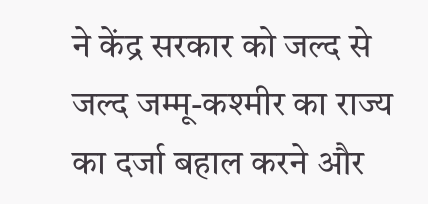ने केंद्र सरकार को जल्द से जल्द जम्मू-कश्मीर का राज्य का दर्जा बहाल करने और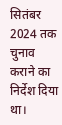सितंबर 2024 तक चुनाव कराने का निर्देश दिया था।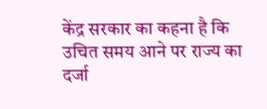केंद्र सरकार का कहना है कि उचित समय आने पर राज्य का दर्जा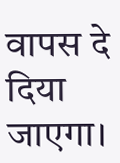वापस दे दिया जाएगा।